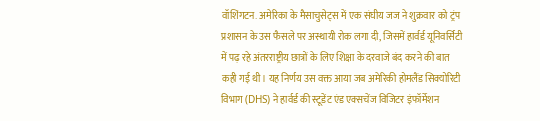वॉशिंगटन. अमेरिका के मैसाचुसेट्स में एक संघीय जज ने शुक्रवार को ट्रंप प्रशासन के उस फैसले पर अस्थायी रोक लगा दी, जिसमें हार्वर्ड यूनिवर्सिटी में पढ़ रहे अंतरराष्ट्रीय छात्रों के लिए शिक्षा के दरवाजे बंद करने की बात कही गई थी। यह निर्णय उस वक्त आया जब अमेरिकी होमलैंड सिक्योरिटी विभाग (DHS) ने हार्वर्ड की स्टूडेंट एंड एक्सचेंज विजिटर इंफॉर्मेशन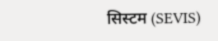सिस्टम (SEVIS)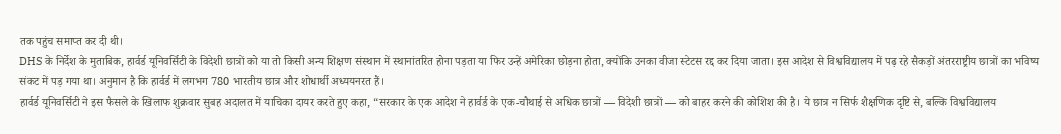तक पहुंच समाप्त कर दी थी।
DHS के निर्देश के मुताबिक, हार्वर्ड यूनिवर्सिटी के विदेशी छात्रों को या तो किसी अन्य शिक्षण संस्थान में स्थानांतरित होना पड़ता या फिर उन्हें अमेरिका छोड़ना होता, क्योंकि उनका वीजा स्टेटस रद्द कर दिया जाता। इस आदेश से विश्वविद्यालय में पढ़ रहे सैकड़ों अंतरराष्ट्रीय छात्रों का भविष्य संकट में पड़ गया था। अनुमान है कि हार्वर्ड में लगभग 780 भारतीय छात्र और शोधार्थी अध्ययनरत हैं।
हार्वर्ड यूनिवर्सिटी ने इस फैसले के खिलाफ शुक्रवार सुबह अदालत में याचिका दायर करते हुए कहा, “सरकार के एक आदेश ने हार्वर्ड के एक-चौथाई से अधिक छात्रों — विदेशी छात्रों — को बाहर करने की कोशिश की है। ये छात्र न सिर्फ शैक्षणिक दृष्टि से, बल्कि विश्वविद्यालय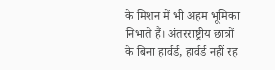के मिशन में भी अहम भूमिका निभाते हैं। अंतरराष्ट्रीय छात्रों के बिना हार्वर्ड, हार्वर्ड नहीं रह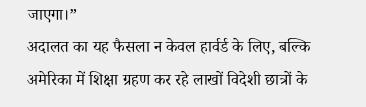जाएगा।”
अदालत का यह फैसला न केवल हार्वर्ड के लिए, बल्कि अमेरिका में शिक्षा ग्रहण कर रहे लाखों विदेशी छात्रों के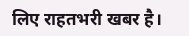लिए राहतभरी खबर है।